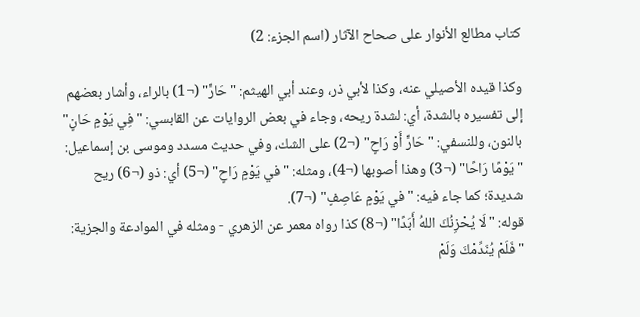كتاب مطالع الأنوار على صحاح الآثار (اسم الجزء: 2)

وكذا قيده الأصيلي عنه، وكذا لأبي ذر، وعند أبي الهيثم: "حَارٍّ" (¬1) بالراء، وأشار بعضهم إلى تفسيره بالشدة، أي: لشدة ريحه، وجاء في بعض الروايات عن القابسي: "فِي يَوْمٍ حَانٍ" بالنون، وللنسفي: "حَارٍّ أَوْ رَاحٍ" (¬2) على الشك، وفي حديث مسدد وموسى بن إسماعيل: "يَوْمًا رَاحًا" (¬3) وهذا أصوبها (¬4)، ومثله: "في يَوْمٍ رَاحٍ" (¬5) أي: ذو (¬6) ريح شديدة؛ كما جاء فيه: "في يَوْمٍ عَاصِفٍ" (¬7).
قوله: "لَا يُحْزِنُكَ اللهُ أَبَدًا" (¬8) كذا رواه معمر عن الزهري - ومثله في الموادعة والجزية: "فَلَمْ يُنَدِّمْكَ وَلَمْ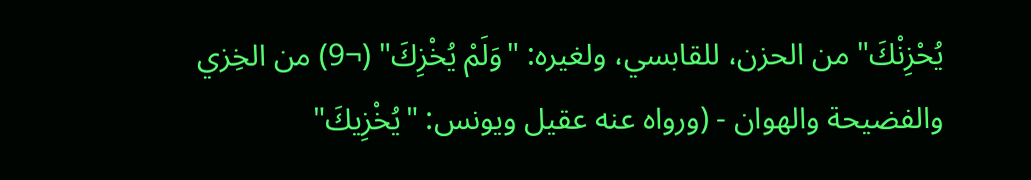يُحْزِنْكَ" من الحزن، للقابسي، ولغيره: "وَلَمْ يُخْزِكَ" (¬9) من الخِزي والفضيحة والهوان - (ورواه عنه عقيل ويونس: "يُخْزِيكَ"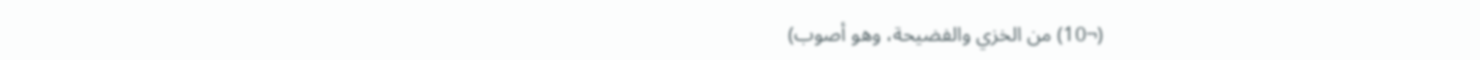(¬10) من الخزي والفضيحة، وهو أصوب)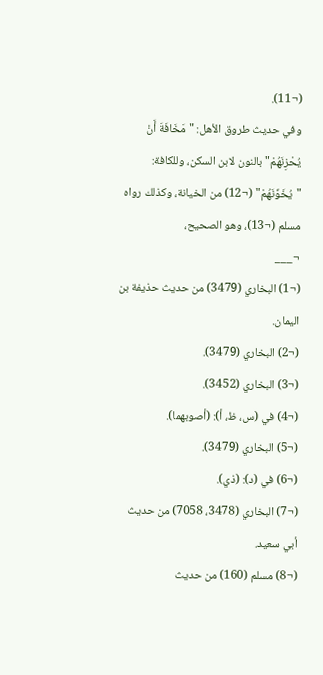(¬11).
وفي حديث طروق الأهل: "مَخَافَةَ أَنْ يُحْزِنَهُمْ" بالنون لابن السكن، وللكافة: "يُخَوِّنَهُمْ" (¬12) من الخيانة، وكذلك رواه مسلم (¬13)، وهو الصحيح،
¬___
(¬1) البخاري (3479) من حديث حذيفة بن اليمان.
(¬2) البخاري (3479).
(¬3) البخاري (3452).
(¬4) في (س، ظ، أ): (أصوبهما).
(¬5) البخاري (3479).
(¬6) في (د): (ذي).
(¬7) البخاري (3478، 7058) من حديث أبي سعيد.
(¬8) مسلم (160) من حديث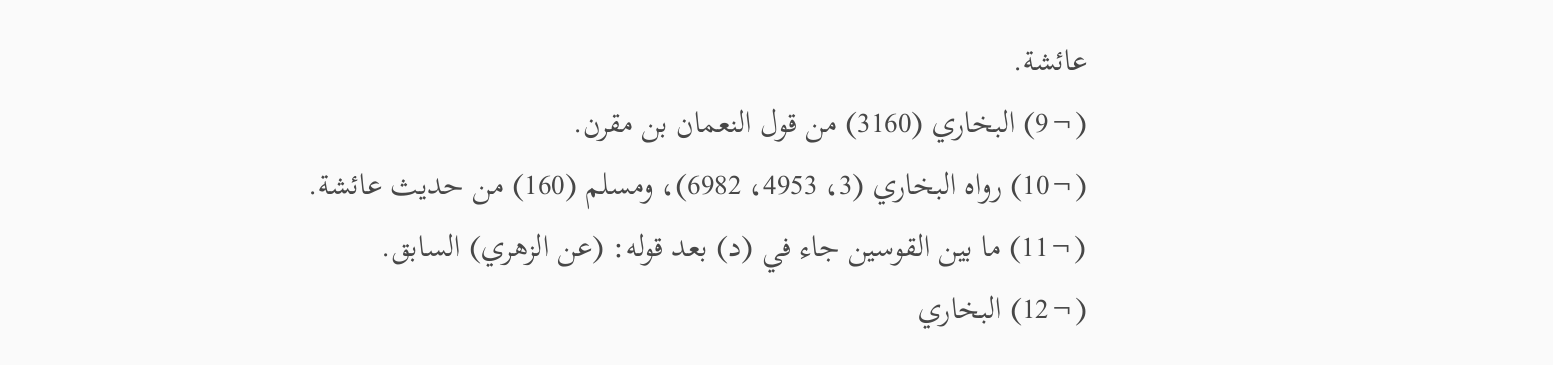عائشة.
(¬9) البخاري (3160) من قول النعمان بن مقرن.
(¬10) رواه البخاري (3، 4953، 6982)، ومسلم (160) من حديث عائشة.
(¬11) ما بين القوسين جاء في (د) بعد قوله: (عن الزهري) السابق.
(¬12) البخاري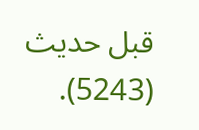قبل حديث (5243).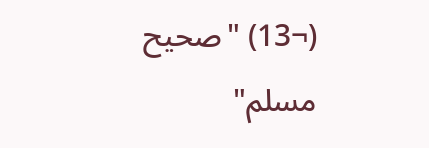(¬13) "صحيح مسلم"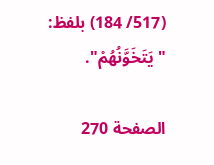(517/ 184) بلفظ: "يَتَخَوَّنُهُمْ".

الصفحة 270